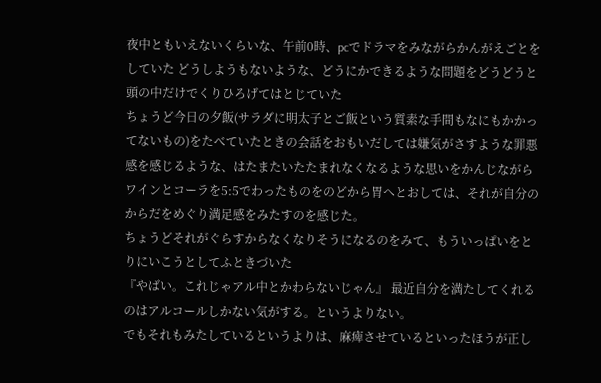夜中ともいえないくらいな、午前0時、pcでドラマをみながらかんがえごとをしていた どうしようもないような、どうにかできるような問題をどうどうと頭の中だけでくりひろげてはとじていた
ちょうど今日の夕飯(サラダに明太子とご飯という質素な手間もなにもかかってないもの)をたべていたときの会話をおもいだしては嫌気がさすような罪悪感を感じるような、はたまたいたたまれなくなるような思いをかんじながらワインとコーラを5:5でわったものをのどから胃へとおしては、それが自分のからだをめぐり満足感をみたすのを感じた。
ちょうどそれがぐらすからなくなりそうになるのをみて、もういっぱいをとりにいこうとしてふときづいた
『やばい。これじゃアル中とかわらないじゃん』 最近自分を満たしてくれるのはアルコールしかない気がする。というよりない。
でもそれもみたしているというよりは、麻痺させているといったほうが正し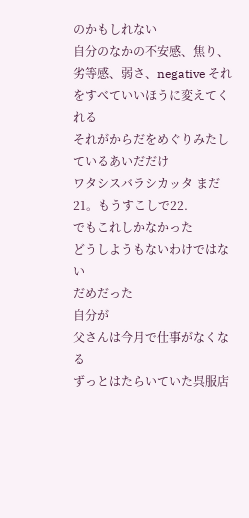のかもしれない
自分のなかの不安感、焦り、劣等感、弱さ、negative それをすべていいほうに変えてくれる
それがからだをめぐりみたしているあいだだけ
ワタシスバラシカッタ まだ21。もうすこしで22.
でもこれしかなかった
どうしようもないわけではない
だめだった
自分が
父さんは今月で仕事がなくなる
ずっとはたらいていた呉服店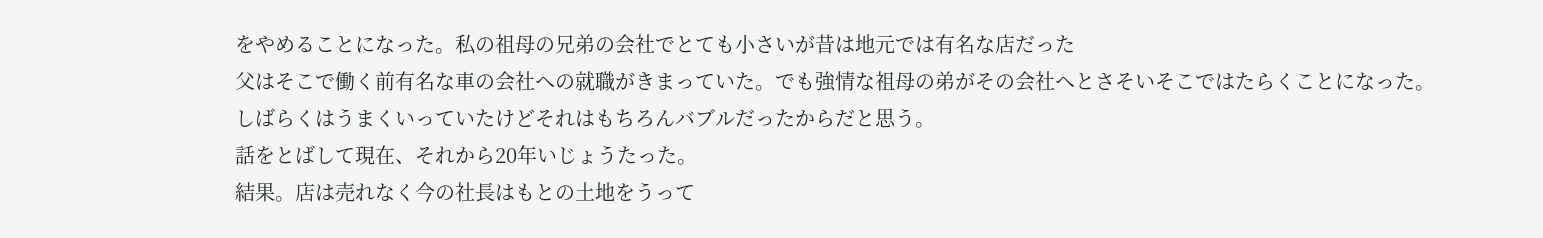をやめることになった。私の祖母の兄弟の会社でとても小さいが昔は地元では有名な店だった
父はそこで働く前有名な車の会社への就職がきまっていた。でも強情な祖母の弟がその会社へとさそいそこではたらくことになった。
しばらくはうまくいっていたけどそれはもちろんバブルだったからだと思う。
話をとばして現在、それから20年いじょうたった。
結果。店は売れなく今の社長はもとの土地をうって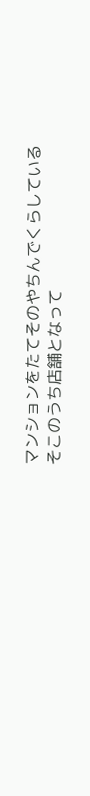マンションをたてそのやちんでくらしている
そこのうち店舗となって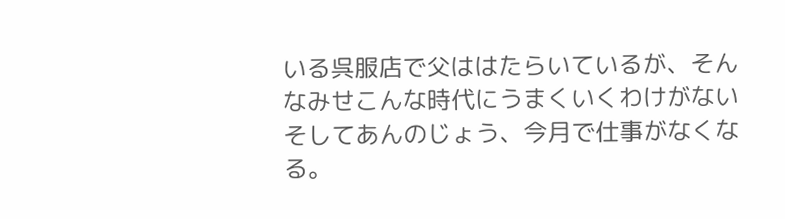いる呉服店で父ははたらいているが、そんなみせこんな時代にうまくいくわけがない
そしてあんのじょう、今月で仕事がなくなる。